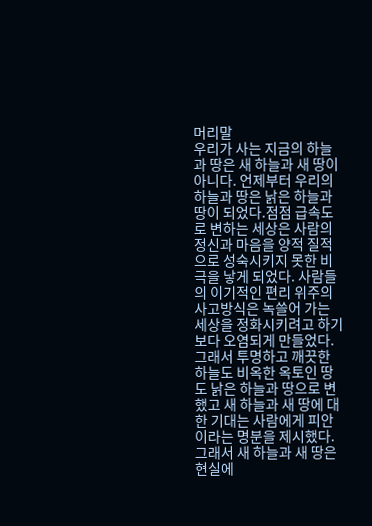머리말
우리가 사는 지금의 하늘과 땅은 새 하늘과 새 땅이 아니다. 언제부터 우리의 하늘과 땅은 낡은 하늘과 땅이 되었다.점점 급속도로 변하는 세상은 사람의 정신과 마음을 양적 질적으로 성숙시키지 못한 비극을 낳게 되었다. 사람들의 이기적인 편리 위주의 사고방식은 녹쓸어 가는 세상을 정화시키려고 하기 보다 오염되게 만들었다. 그래서 투명하고 깨끗한 하늘도 비옥한 옥토인 땅도 낡은 하늘과 땅으로 변했고 새 하늘과 새 땅에 대한 기대는 사람에게 피안이라는 명분을 제시했다. 그래서 새 하늘과 새 땅은 현실에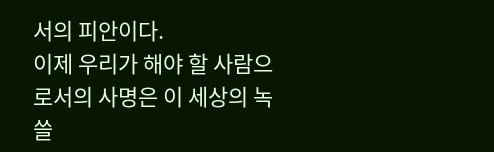서의 피안이다.
이제 우리가 해야 할 사람으로서의 사명은 이 세상의 녹쓸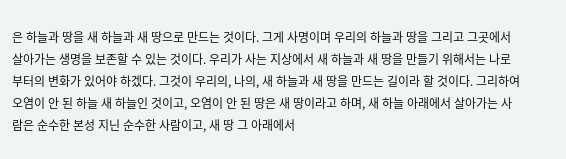은 하늘과 땅을 새 하늘과 새 땅으로 만드는 것이다. 그게 사명이며 우리의 하늘과 땅을 그리고 그곳에서 살아가는 생명을 보존할 수 있는 것이다. 우리가 사는 지상에서 새 하늘과 새 땅을 만들기 위해서는 나로부터의 변화가 있어야 하겠다. 그것이 우리의, 나의, 새 하늘과 새 땅을 만드는 길이라 할 것이다. 그리하여 오염이 안 된 하늘 새 하늘인 것이고, 오염이 안 된 땅은 새 땅이라고 하며, 새 하늘 아래에서 살아가는 사람은 순수한 본성 지닌 순수한 사람이고, 새 땅 그 아래에서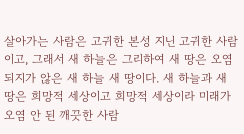살아가는 사람은 고귀한 본성 지닌 고귀한 사람이고, 그래서 새 하늘은 그리하여 새 땅은 오염 되지가 않은 새 하늘 새 땅이다. 새 하늘과 새 땅은 희망적 세상이고 희망적 세상이라 미래가 오염 안 된 깨끗한 사람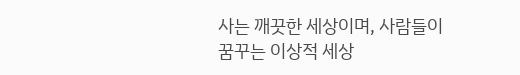사는 깨끗한 세상이며, 사람들이 꿈꾸는 이상적 세상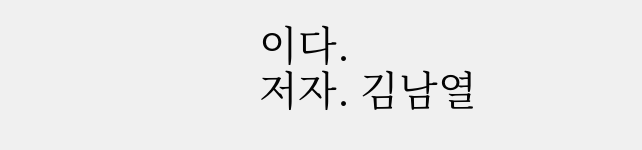이다.
저자. 김남열